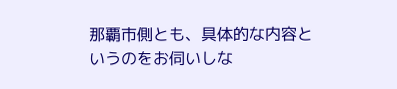那覇市側とも、具体的な内容というのをお伺いしな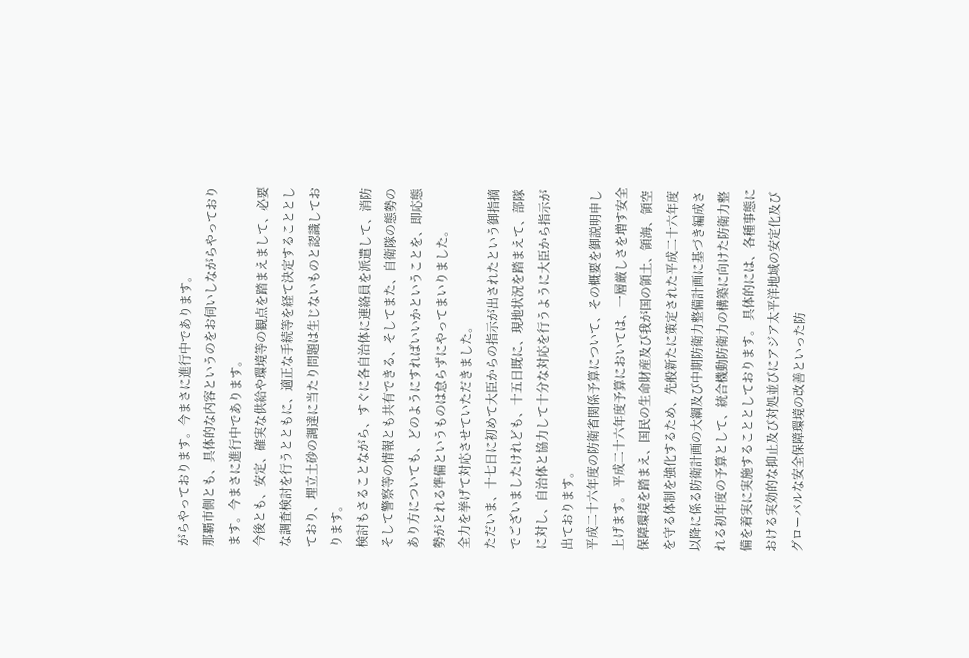がらやっております。今まさに進行中であります。
那覇市側とも、具体的な内容というのをお伺いしながらやっております。今まさに進行中であります。
今後とも、安定、確実な供給や環境等の観点を踏まえまして、必要な調査検討を行うとともに、適正な手続等を経て決定することとしており、埋立土砂の調達に当たり問題は生じないものと認識しております。
検討もさることながら、すぐに各自治体に連絡員を派遣して、消防そして警察等の情報とも共有できる、そしてまた、自衛隊の態勢のあり方についても、どのようにすればいいかということを、即応態勢がとれる準備というものは怠らずにやってまいりました。
全力を挙げて対応させていただきました。
ただいま、十七日に初めて大臣からの指示が出されたという御指摘でございましたけれども、十五日既に、現地状況を踏まえて、部隊に対し、自治体と協力して十分な対応を行うように大臣から指示が出ております。
平成二十六年度の防衛省関係予算について、その概要を御説明申し上げます。 平成二十六年度予算においては、一層厳しさを増す安全保障環境を踏まえ、国民の生命財産及び我が国の領土、領海、領空を守る体制を強化するため、先般新たに策定された平成二十六年度以降に係る防衛計画の大綱及び中期防衛力整備計画に基づき編成される初年度の予算として、統合機動防衛力の構築に向けた防衛力整備を着実に実施することとしております。 具体的には、各種事態における実効的な抑止及び対処並びにアジア太平洋地域の安定化及びグローバルな安全保障環境の改善といった防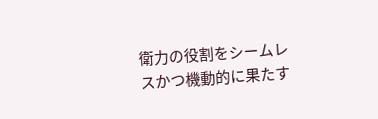衛力の役割をシームレスかつ機動的に果たす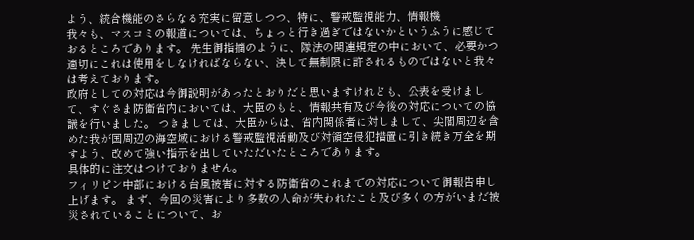よう、統合機能のさらなる充実に留意しつつ、特に、警戒監視能力、情報機
我々も、マスコミの報道については、ちょっと行き過ぎではないかというふうに感じておるところであります。 先生御指摘のように、隊法の関連規定の中において、必要かつ適切にこれは使用をしなければならない、決して無制限に許されるものではないと我々は考えております。
政府としての対応は今御説明があったとおりだと思いますけれども、公表を受けまして、すぐさま防衛省内においては、大臣のもと、情報共有及び今後の対応についての協議を行いました。 つきましては、大臣からは、省内関係者に対しまして、尖閣周辺を含めた我が国周辺の海空域における警戒監視活動及び対領空侵犯措置に引き続き万全を期すよう、改めて強い指示を出していただいたところであります。
具体的に注文はつけておりません。
フィリピン中部における台風被害に対する防衛省のこれまでの対応について御報告申し上げます。 まず、今回の災害により多数の人命が失われたこと及び多くの方がいまだ被災されていることについて、お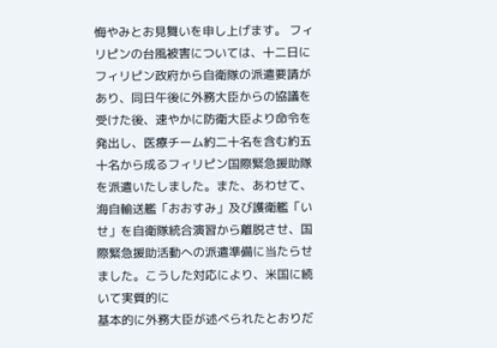悔やみとお見舞いを申し上げます。 フィリピンの台風被害については、十二日にフィリピン政府から自衛隊の派遣要請があり、同日午後に外務大臣からの協議を受けた後、速やかに防衛大臣より命令を発出し、医療チーム約二十名を含む約五十名から成るフィリピン国際緊急援助隊を派遣いたしました。また、あわせて、海自輸送艦「おおすみ」及び護衛艦「いせ」を自衛隊統合演習から離脱させ、国際緊急援助活動への派遣準備に当たらせました。こうした対応により、米国に続いて実質的に
基本的に外務大臣が述べられたとおりだ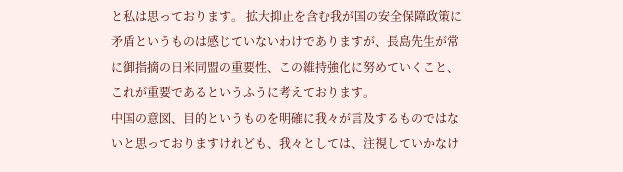と私は思っております。 拡大抑止を含む我が国の安全保障政策に矛盾というものは感じていないわけでありますが、長島先生が常に御指摘の日米同盟の重要性、この維持強化に努めていくこと、これが重要であるというふうに考えております。
中国の意図、目的というものを明確に我々が言及するものではないと思っておりますけれども、我々としては、注視していかなけ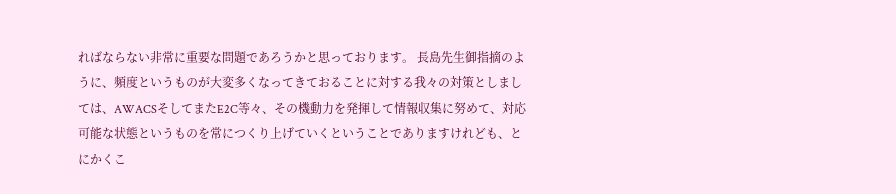ればならない非常に重要な問題であろうかと思っております。 長島先生御指摘のように、頻度というものが大変多くなってきておることに対する我々の対策としましては、AWACSそしてまたE2C等々、その機動力を発揮して情報収集に努めて、対応可能な状態というものを常につくり上げていくということでありますけれども、とにかくこ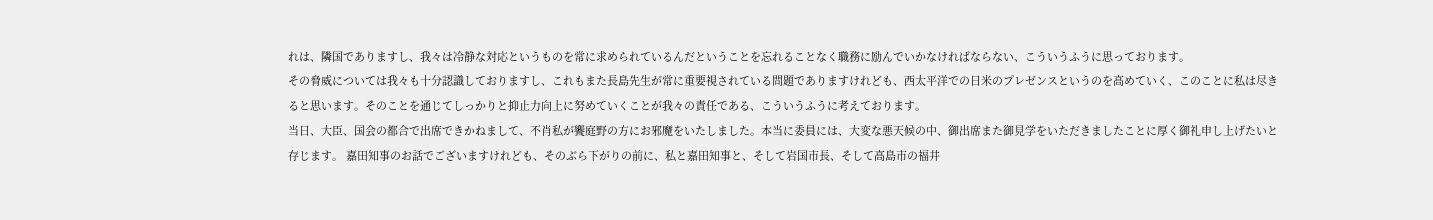れは、隣国でありますし、我々は冷静な対応というものを常に求められているんだということを忘れることなく職務に励んでいかなければならない、こういうふうに思っております。
その脅威については我々も十分認識しておりますし、これもまた長島先生が常に重要視されている問題でありますけれども、西太平洋での日米のプレゼンスというのを高めていく、このことに私は尽きると思います。そのことを通じてしっかりと抑止力向上に努めていくことが我々の責任である、こういうふうに考えております。
当日、大臣、国会の都合で出席できかねまして、不肖私が饗庭野の方にお邪魔をいたしました。本当に委員には、大変な悪天候の中、御出席また御見学をいただきましたことに厚く御礼申し上げたいと存じます。 嘉田知事のお話でございますけれども、そのぶら下がりの前に、私と嘉田知事と、そして岩国市長、そして高島市の福井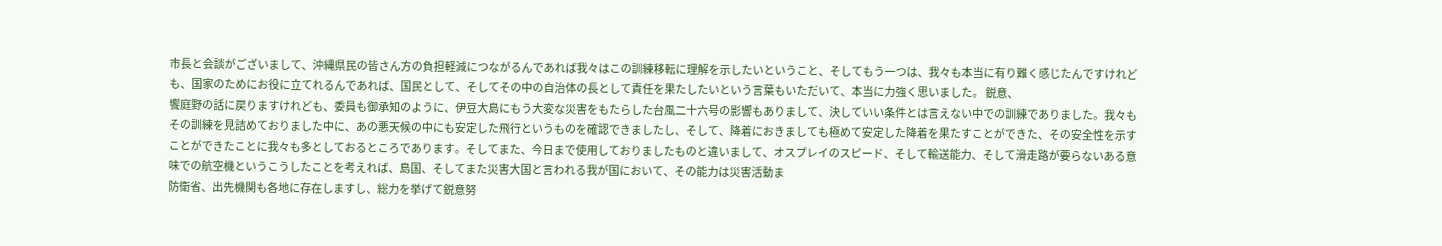市長と会談がございまして、沖縄県民の皆さん方の負担軽減につながるんであれば我々はこの訓練移転に理解を示したいということ、そしてもう一つは、我々も本当に有り難く感じたんですけれども、国家のためにお役に立てれるんであれば、国民として、そしてその中の自治体の長として責任を果たしたいという言葉もいただいて、本当に力強く思いました。 鋭意、
饗庭野の話に戻りますけれども、委員も御承知のように、伊豆大島にもう大変な災害をもたらした台風二十六号の影響もありまして、決していい条件とは言えない中での訓練でありました。我々もその訓練を見詰めておりました中に、あの悪天候の中にも安定した飛行というものを確認できましたし、そして、降着におきましても極めて安定した降着を果たすことができた、その安全性を示すことができたことに我々も多としておるところであります。そしてまた、今日まで使用しておりましたものと違いまして、オスプレイのスピード、そして輸送能力、そして滑走路が要らないある意味での航空機というこうしたことを考えれば、島国、そしてまた災害大国と言われる我が国において、その能力は災害活動ま
防衛省、出先機関も各地に存在しますし、総力を挙げて鋭意努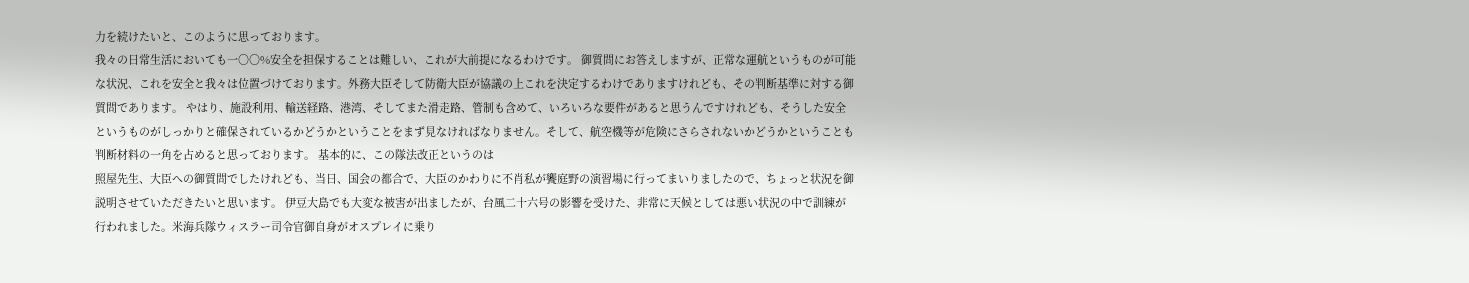力を続けたいと、このように思っております。
我々の日常生活においても一〇〇%安全を担保することは難しい、これが大前提になるわけです。 御質問にお答えしますが、正常な運航というものが可能な状況、これを安全と我々は位置づけております。外務大臣そして防衛大臣が協議の上これを決定するわけでありますけれども、その判断基準に対する御質問であります。 やはり、施設利用、輸送経路、港湾、そしてまた滑走路、管制も含めて、いろいろな要件があると思うんですけれども、そうした安全というものがしっかりと確保されているかどうかということをまず見なければなりません。そして、航空機等が危険にさらされないかどうかということも判断材料の一角を占めると思っております。 基本的に、この隊法改正というのは
照屋先生、大臣への御質問でしたけれども、当日、国会の都合で、大臣のかわりに不肖私が饗庭野の演習場に行ってまいりましたので、ちょっと状況を御説明させていただきたいと思います。 伊豆大島でも大変な被害が出ましたが、台風二十六号の影響を受けた、非常に天候としては悪い状況の中で訓練が行われました。米海兵隊ウィスラー司令官御自身がオスプレイに乗り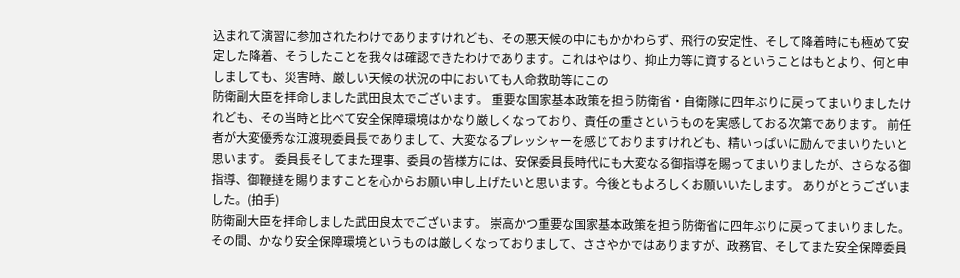込まれて演習に参加されたわけでありますけれども、その悪天候の中にもかかわらず、飛行の安定性、そして降着時にも極めて安定した降着、そうしたことを我々は確認できたわけであります。これはやはり、抑止力等に資するということはもとより、何と申しましても、災害時、厳しい天候の状況の中においても人命救助等にこの
防衛副大臣を拝命しました武田良太でございます。 重要な国家基本政策を担う防衛省・自衛隊に四年ぶりに戻ってまいりましたけれども、その当時と比べて安全保障環境はかなり厳しくなっており、責任の重さというものを実感しておる次第であります。 前任者が大変優秀な江渡現委員長でありまして、大変なるプレッシャーを感じておりますけれども、精いっぱいに励んでまいりたいと思います。 委員長そしてまた理事、委員の皆様方には、安保委員長時代にも大変なる御指導を賜ってまいりましたが、さらなる御指導、御鞭撻を賜りますことを心からお願い申し上げたいと思います。今後ともよろしくお願いいたします。 ありがとうございました。(拍手)
防衛副大臣を拝命しました武田良太でございます。 崇高かつ重要な国家基本政策を担う防衛省に四年ぶりに戻ってまいりました。その間、かなり安全保障環境というものは厳しくなっておりまして、ささやかではありますが、政務官、そしてまた安全保障委員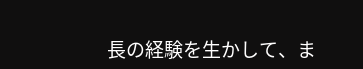長の経験を生かして、ま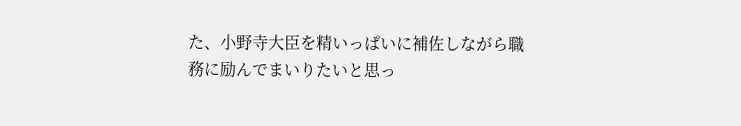た、小野寺大臣を精いっぱいに補佐しながら職務に励んでまいりたいと思っ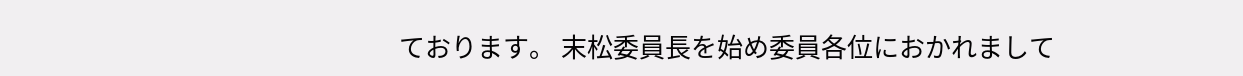ております。 末松委員長を始め委員各位におかれまして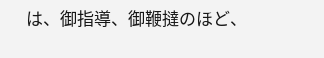は、御指導、御鞭撻のほど、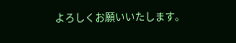よろしくお願いいたします。